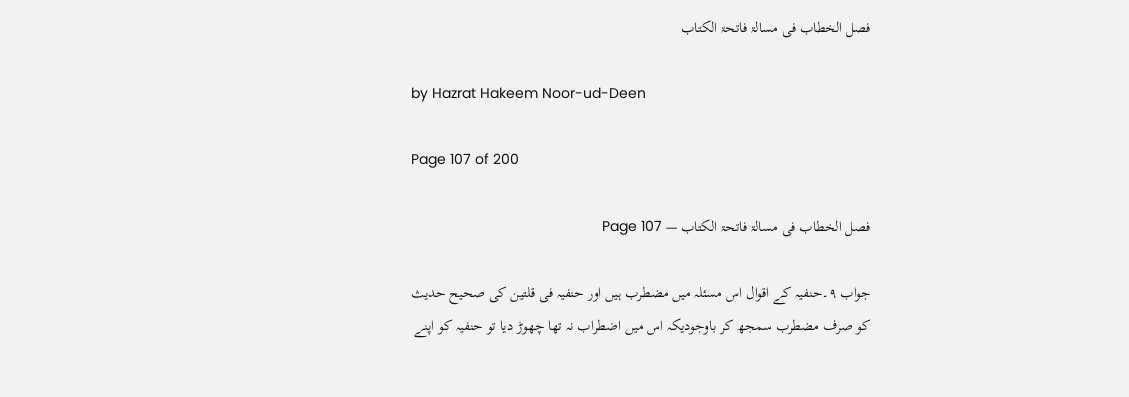فصل الخطاب فی مسالۃ فاتحۃ الکتاب

by Hazrat Hakeem Noor-ud-Deen

Page 107 of 200

فصل الخطاب فی مسالۃ فاتحۃ الکتاب — Page 107

جواب ۹۔حنفیہ کے اقوال اس مسئلہ میں مضطرب ہیں اور حنفیہ فی قلتین کی صحیح حدیث کو صرف مضطرب سمجھ کر باوجودیکہ اس میں اضطراب نہ تھا چھوڑ دیا تو حنفیہ کو اپنے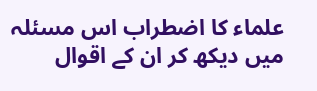علماء کا اضطراب اس مسئلہ میں دیکھ کر ان کے اقوال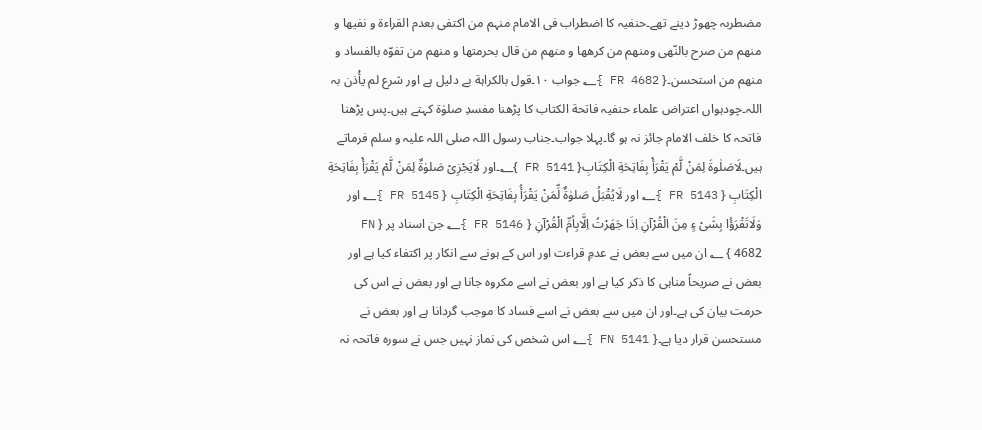مضطربہ چھوڑ دینے تھے۔حنفیہ کا اضطراب فی الامام منہم من اکتفی بعدم القراءة و نفیھا و منھم من صرح بالنّھی ومنھم من کرھھا و منھم من قال بحرمتھا و منھم من تفوّہ بالفساد و منھم من استحسن۔{ FR 4682 }؂ جواب ۱۰۔قول بالکراہة بے دلیل ہے اور شرع لم یأْذن بہ اللہ۔چودہواں اعتراض علماء حنفیہ فاتحة الکتاب کا پڑھنا مفسدِ صلوٰة کہتے ہیں۔پس پڑھنا فاتحہ کا خلف الامام جائز نہ ہو گا۔پہلا جواب۔جناب رسول اللہ صلی اللہ علیہ و سلم فرماتے ہیں۔لَاصَلٰوةَ لِمَنْ لَّمْ یَقْرَأْ بِفَاتِحَةِ الْکِتَابِ{ FR 5141 }؂۔اور لَایَجْزِیْ صَلوٰةٌ لِمَنْ لَّمْ یَقْرَأْ بِفَاتِحَةِ الْکِتَابِ { FR 5143 }؂ اور لَایُقْبَلُ صَلوٰةٌ لِّمَنْ یَقْرَأُ بِفَاتِحَةِ الْکِتَابِ { FR 5145 }؂ اور وَلَاتَقْرَؤُا بِشَیْ ءٍ مِنَ الْقُرْآنِ اِذَا جَھَرْتُ اِلَّابِاُمِّ الْقُرْآنِ { FR 5146 }؂ جن اسناد پر { FN 4682 } ؂ ان میں سے بعض نے عدمِ قراءت اور اس کے ہونے سے انکار پر اکتفاء کیا ہے اور بعض نے صریحاً مناہی کا ذکر کیا ہے اور بعض نے اسے مکروہ جانا ہے اور بعض نے اس کی حرمت بیان کی ہے۔اور ان میں سے بعض نے اسے فساد کا موجب گردانا ہے اور بعض نے مستحسن قرار دیا ہے۔{ FN 5141 }؂ اس شخص کی نماز نہیں جس نے سورہ فاتحہ نہ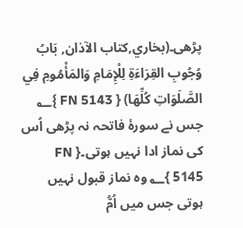پڑھی۔(بخاري,كتاب الآذان, بَابُ وُجُوبِ القِرَاءَةِ لِلْإِمَامِ وَالمَأْمُومِ فِي الصَّلَوَاتِ كُلِّهَا) { FN 5143 }؂ جس نے سورۂ فاتحہ نہ پڑھی اُس کی نماز ادا نہیں ہوتی۔{ FN 5145 }؂ وہ نماز قبول نہیں ہوتی جس میں اُمُّ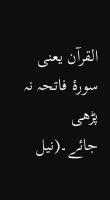القرآن یعنی سورۂ فاتحہ نہ پڑھی جائے۔(نیل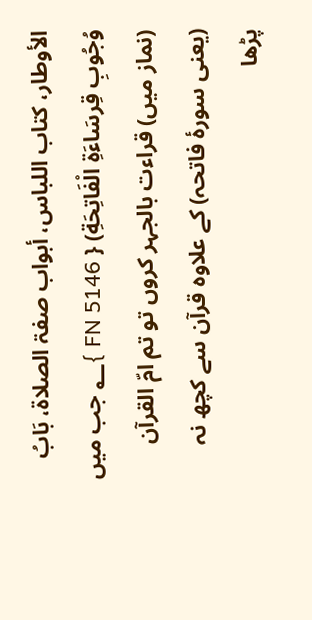الأوطار، کتاب اللباس، أبواب صفۃ الصلاۃ، بَابُ وُجُوبِ قِرسَاءَةِ الْفَاتِحَةِ) { FN 5146 }؂ جب میں (نماز میں) قراءت بالجہر کروں تو تم امّ القرآن (یعنی سورۂ فاتحہ) کے علاوہ قرآن سے کچھ نہ پڑھا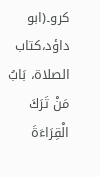کرو۔(ابو داؤد،کتاب الصلاۃ، بَابُ مَنْ تَرَكَ الْقِرَاءَةَ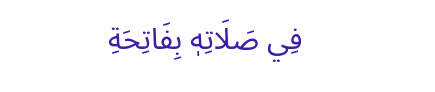فِي صَلَاتِهٖ بِفَاتِحَةِ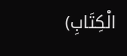الْكِتَابِ)